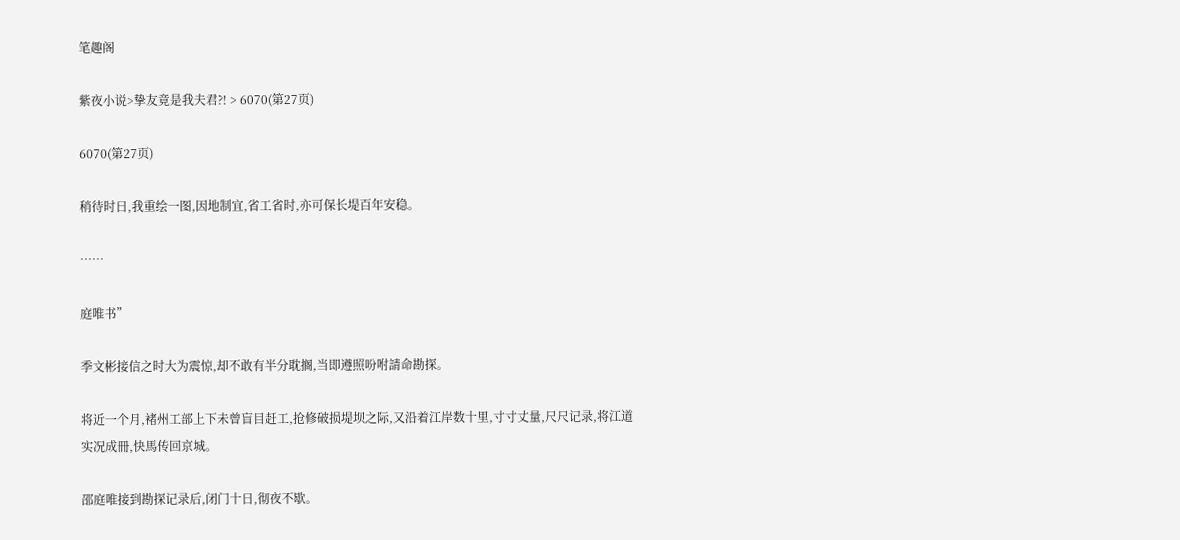笔趣阁

紫夜小说>挚友竟是我夫君?! > 6070(第27页)

6070(第27页)

稍待时日,我重绘一图,因地制宜,省工省时,亦可保长堤百年安稳。

……

庭唯书”

季文彬接信之时大为震惊,却不敢有半分耽搁,当即遵照吩咐請命勘探。

将近一个月,褚州工部上下未曾盲目赶工,抢修破损堤坝之际,又沿着江岸数十里,寸寸丈量,尺尺记录,将江道实况成冊,快馬传回京城。

邵庭唯接到勘探记录后,闭门十日,彻夜不歇。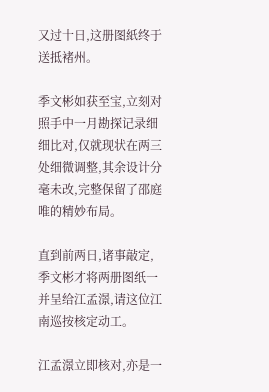又过十日,这册图紙终于送抵褚州。

季文彬如获至宝,立刻对照手中一月勘探记录细细比对,仅就现状在两三处细微调整,其余设计分毫未改,完整保留了邵庭唯的精妙布局。

直到前两日,诸事敲定,季文彬才将两册图纸一并呈给江孟澋,请这位江南巡按核定动工。

江孟澋立即核对,亦是一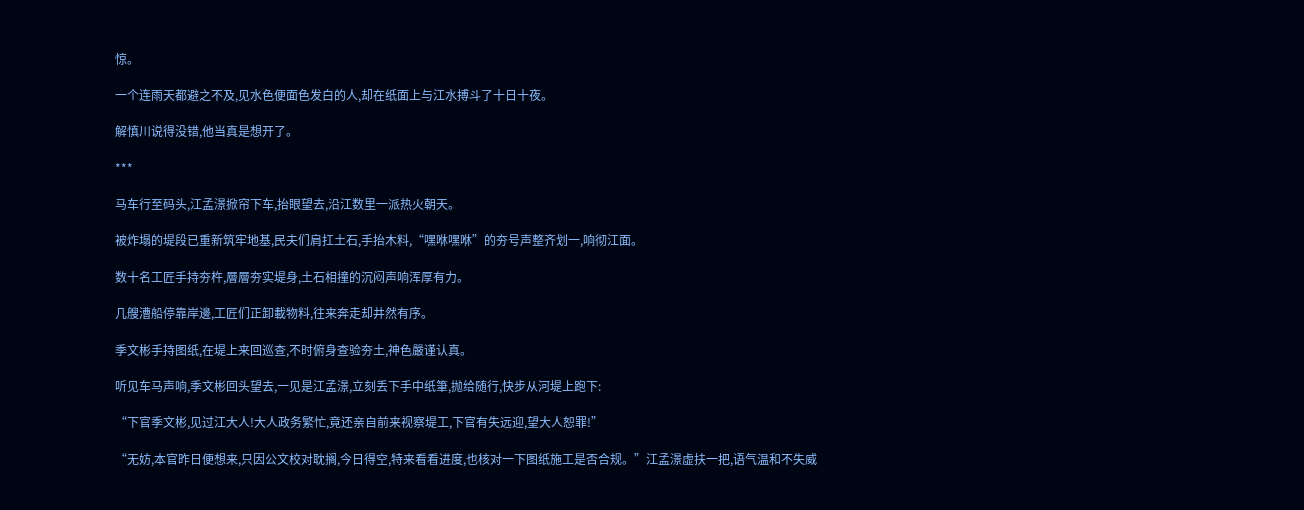惊。

一个连雨天都避之不及,见水色便面色发白的人,却在纸面上与江水搏斗了十日十夜。

解慎川说得没错,他当真是想开了。

***

马车行至码头,江孟澋掀帘下车,抬眼望去,沿江数里一派热火朝天。

被炸塌的堤段已重新筑牢地基,民夫们肩扛土石,手抬木料,“嘿咻嘿咻”的夯号声整齐划一,响彻江面。

数十名工匠手持夯杵,層層夯实堤身,土石相撞的沉闷声响浑厚有力。

几艘漕船停靠岸邊,工匠们正卸載物料,往来奔走却井然有序。

季文彬手持图纸,在堤上来回巡查,不时俯身查验夯土,神色嚴谨认真。

听见车马声响,季文彬回头望去,一见是江孟澋,立刻丢下手中纸筆,抛给随行,快步从河堤上跑下:

“下官季文彬,见过江大人!大人政务繁忙,竟还亲自前来视察堤工,下官有失远迎,望大人恕罪!”

“无妨,本官昨日便想来,只因公文校对耽搁,今日得空,特来看看进度,也核对一下图纸施工是否合规。”江孟澋虚扶一把,语气温和不失威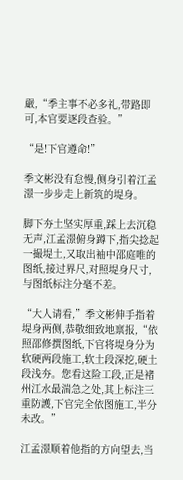嚴,“季主事不必多礼,带路即可,本官要逐段查验。”

“是!下官遵命!”

季文彬没有怠慢,侧身引着江孟澋一步步走上新筑的堤身。

脚下夯土坚实厚重,踩上去沉稳无声,江孟澋俯身蹲下,指尖捻起一撮堤土,又取出袖中邵庭唯的图纸,接过界尺,对照堤身尺寸,与图纸标注分毫不差。

“大人请看,”季文彬伸手指着堤身两侧,恭敬细致地禀报,“依照邵修撰图纸,下官将堤身分为软硬两段施工,软土段深挖,硬土段浅夯。您看这险工段,正是褚州江水最湍急之处,其上标注三重防護,下官完全依图施工,半分未改。”

江孟澋顺着他指的方向望去,当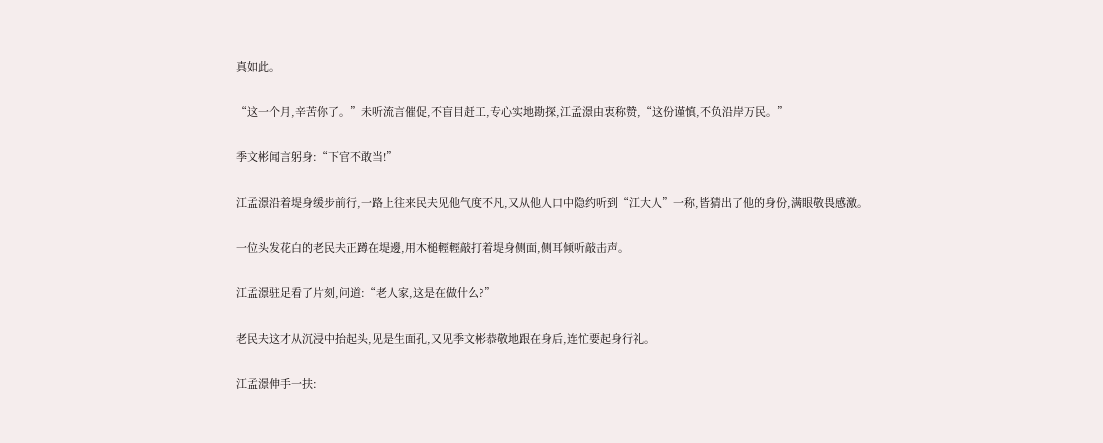真如此。

“这一个月,辛苦你了。”未听流言催促,不盲目赶工,专心实地勘探,江孟澋由衷称赞,“这份谨慎,不负沿岸万民。”

季文彬闻言躬身:“下官不敢当!”

江孟澋沿着堤身缓步前行,一路上往来民夫见他气度不凡,又从他人口中隐约听到“江大人”一称,皆猜出了他的身份,满眼敬畏感激。

一位头发花白的老民夫正蹲在堤邊,用木槌輕輕敲打着堤身侧面,侧耳倾听敲击声。

江孟澋驻足看了片刻,问道:“老人家,这是在做什么?”

老民夫这才从沉浸中抬起头,见是生面孔,又见季文彬恭敬地跟在身后,连忙要起身行礼。

江孟澋伸手一扶: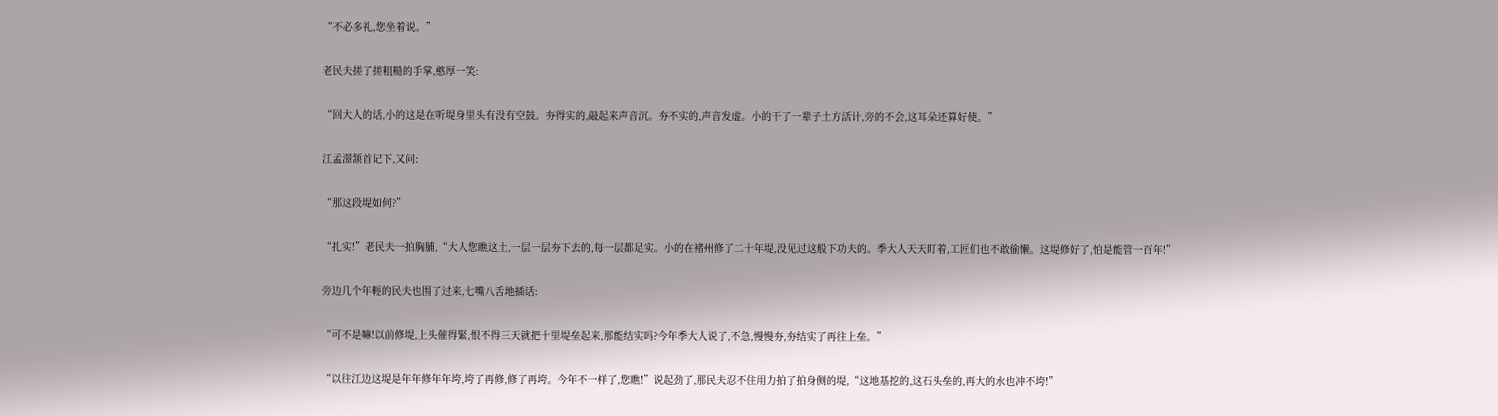“不必多礼,您坐着说。”

老民夫搓了搓粗糙的手掌,憨厚一笑:

“回大人的话,小的这是在听堤身里头有没有空鼓。夯得实的,敲起来声音沉。夯不实的,声音发虚。小的干了一辈子土方活计,旁的不会,这耳朵还算好使。”

江孟澋颔首记下,又问:

“那这段堤如何?”

“扎实!”老民夫一拍胸脯,“大人您瞧这土,一层一层夯下去的,每一层都足实。小的在褚州修了二十年堤,没见过这般下功夫的。季大人天天盯着,工匠们也不敢偷懒。这堤修好了,怕是能管一百年!”

旁边几个年輕的民夫也围了过来,七嘴八舌地插话:

“可不是嘛!以前修堤,上头催得緊,恨不得三天就把十里堤垒起来,那能结实吗?今年季大人说了,不急,慢慢夯,夯结实了再往上垒。”

“以往江边这堤是年年修年年垮,垮了再修,修了再垮。今年不一样了,您瞧!”说起劲了,那民夫忍不住用力拍了拍身侧的堤,“这地基挖的,这石头垒的,再大的水也冲不垮!”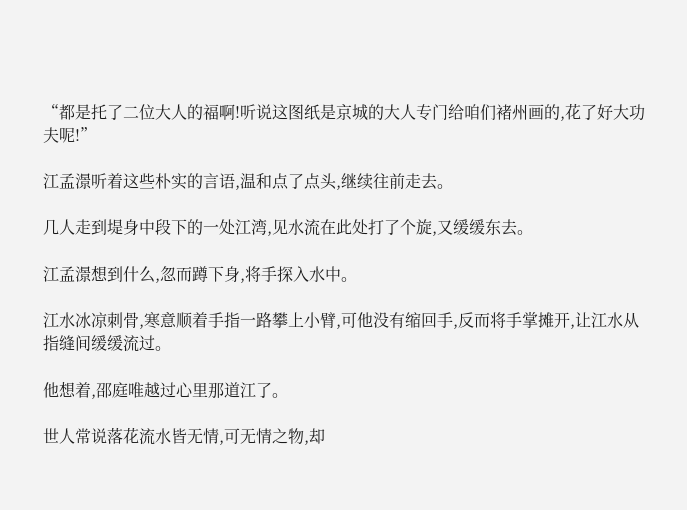“都是托了二位大人的福啊!听说这图纸是京城的大人专门给咱们褚州画的,花了好大功夫呢!”

江孟澋听着这些朴实的言语,温和点了点头,继续往前走去。

几人走到堤身中段下的一处江湾,见水流在此处打了个旋,又缓缓东去。

江孟澋想到什么,忽而蹲下身,将手探入水中。

江水冰凉刺骨,寒意顺着手指一路攀上小臂,可他没有缩回手,反而将手掌摊开,让江水从指缝间缓缓流过。

他想着,邵庭唯越过心里那道江了。

世人常说落花流水皆无情,可无情之物,却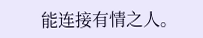能连接有情之人。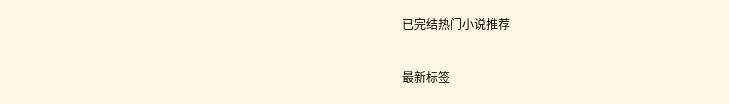已完结热门小说推荐

最新标签